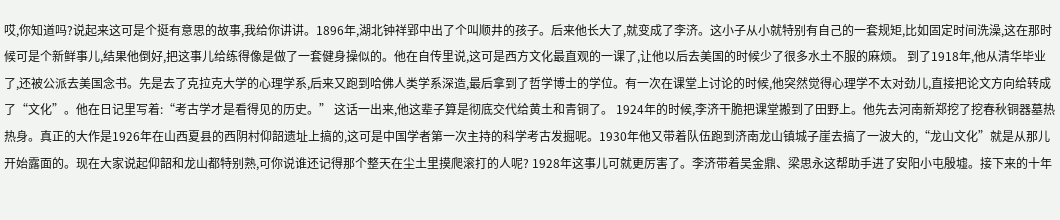哎,你知道吗?说起来这可是个挺有意思的故事,我给你讲讲。1896年,湖北钟祥郢中出了个叫顺井的孩子。后来他长大了,就变成了李济。这小子从小就特别有自己的一套规矩,比如固定时间洗澡,这在那时候可是个新鲜事儿,结果他倒好,把这事儿给练得像是做了一套健身操似的。他在自传里说,这可是西方文化最直观的一课了,让他以后去美国的时候少了很多水土不服的麻烦。 到了1918年,他从清华毕业了,还被公派去美国念书。先是去了克拉克大学的心理学系,后来又跑到哈佛人类学系深造,最后拿到了哲学博士的学位。有一次在课堂上讨论的时候,他突然觉得心理学不太对劲儿,直接把论文方向给转成了“文化”。他在日记里写着:“考古学才是看得见的历史。” 这话一出来,他这辈子算是彻底交代给黄土和青铜了。 1924年的时候,李济干脆把课堂搬到了田野上。他先去河南新郑挖了挖春秋铜器墓热热身。真正的大作是1926年在山西夏县的西阴村仰韶遗址上搞的,这可是中国学者第一次主持的科学考古发掘呢。1930年他又带着队伍跑到济南龙山镇城子崖去搞了一波大的,“龙山文化”就是从那儿开始露面的。现在大家说起仰韶和龙山都特别熟,可你说谁还记得那个整天在尘土里摸爬滚打的人呢? 1928年这事儿可就更厉害了。李济带着吴金鼎、梁思永这帮助手进了安阳小屯殷墟。接下来的十年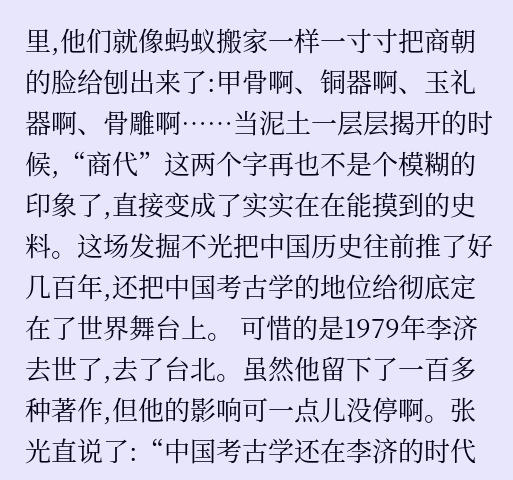里,他们就像蚂蚁搬家一样一寸寸把商朝的脸给刨出来了:甲骨啊、铜器啊、玉礼器啊、骨雕啊……当泥土一层层揭开的时候,“商代”这两个字再也不是个模糊的印象了,直接变成了实实在在能摸到的史料。这场发掘不光把中国历史往前推了好几百年,还把中国考古学的地位给彻底定在了世界舞台上。 可惜的是1979年李济去世了,去了台北。虽然他留下了一百多种著作,但他的影响可一点儿没停啊。张光直说了:“中国考古学还在李济的时代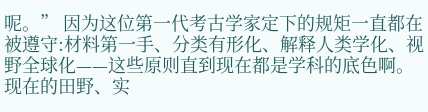呢。” 因为这位第一代考古学家定下的规矩一直都在被遵守:材料第一手、分类有形化、解释人类学化、视野全球化——这些原则直到现在都是学科的底色啊。现在的田野、实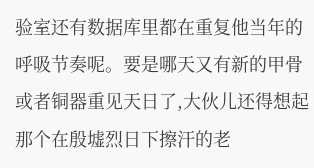验室还有数据库里都在重复他当年的呼吸节奏呢。要是哪天又有新的甲骨或者铜器重见天日了,大伙儿还得想起那个在殷墟烈日下擦汗的老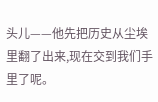头儿——他先把历史从尘埃里翻了出来,现在交到我们手里了呢。